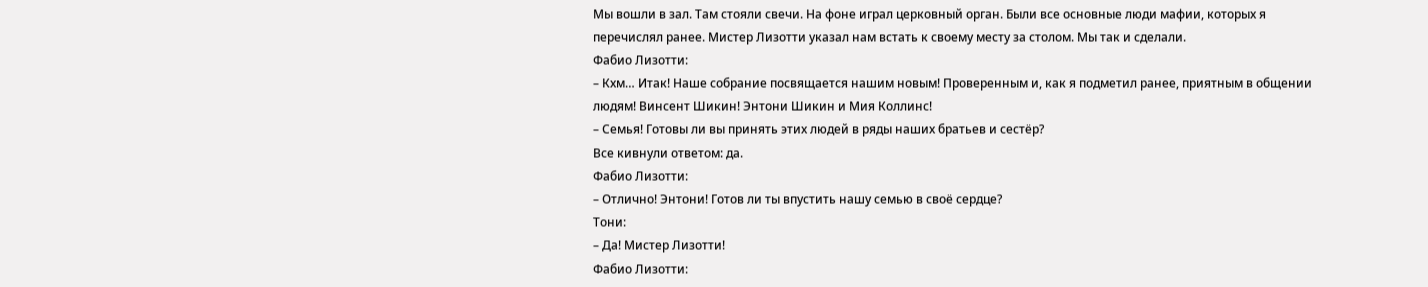Мы вошли в зал. Там стояли свечи. На фоне играл церковный орган. Были все основные люди мафии, которых я перечислял ранее. Мистер Лизотти указал нам встать к своему месту за столом. Мы так и сделали.
Фабио Лизотти:
– Кхм… Итак! Наше собрание посвящается нашим новым! Проверенным и, как я подметил ранее, приятным в общении людям! Винсент Шикин! Энтони Шикин и Мия Коллинс!
– Семья! Готовы ли вы принять этих людей в ряды наших братьев и сестёр?
Все кивнули ответом: да.
Фабио Лизотти:
– Отлично! Энтони! Готов ли ты впустить нашу семью в своё сердце?
Тони:
– Да! Мистер Лизотти!
Фабио Лизотти: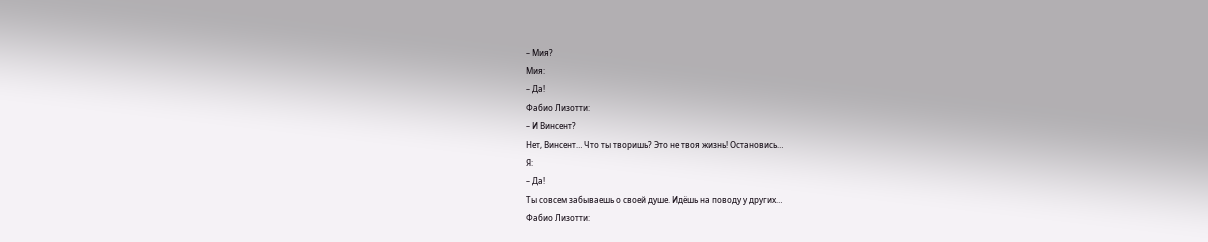– Мия?
Мия:
– Да!
Фабио Лизотти:
– И Винсент?
Нет, Винсент… Что ты творишь? Это не твоя жизнь! Остановись…
Я:
– Да!
Ты совсем забываешь о своей душе. Идёшь на поводу у других…
Фабио Лизотти: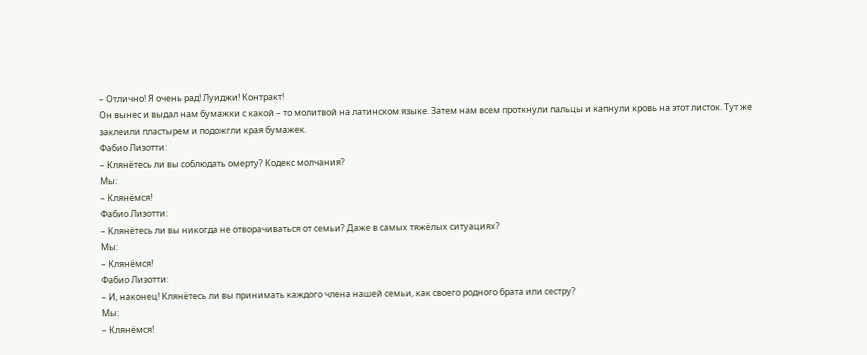– Отлично! Я очень рад! Луиджи! Контракт!
Он вынес и выдал нам бумажки с какой – то молитвой на латинском языке. Затем нам всем проткнули пальцы и капнули кровь на этот листок. Тут же заклеили пластырем и подожгли края бумажек.
Фабио Лизотти:
– Клянётесь ли вы соблюдать омерту? Кодекс молчания?
Мы:
– Клянёмся!
Фабио Лизотти:
– Клянётесь ли вы никогда не отворачиваться от семьи? Даже в самых тяжёлых ситуациях?
Мы:
– Клянёмся!
Фабио Лизотти:
– И, наконец! Клянётесь ли вы принимать каждого члена нашей семьи, как своего родного брата или сестру?
Мы:
– Клянёмся!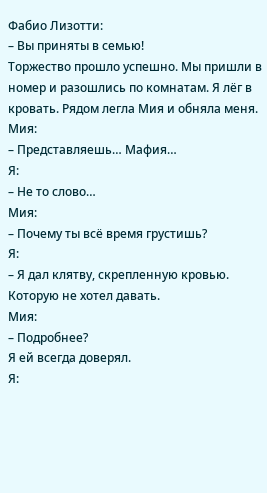Фабио Лизотти:
– Вы приняты в семью!
Торжество прошло успешно. Мы пришли в номер и разошлись по комнатам. Я лёг в кровать. Рядом легла Мия и обняла меня.
Мия:
– Представляешь… Мафия…
Я:
– Не то слово…
Мия:
– Почему ты всё время грустишь?
Я:
– Я дал клятву, скрепленную кровью. Которую не хотел давать.
Мия:
– Подробнее?
Я ей всегда доверял.
Я: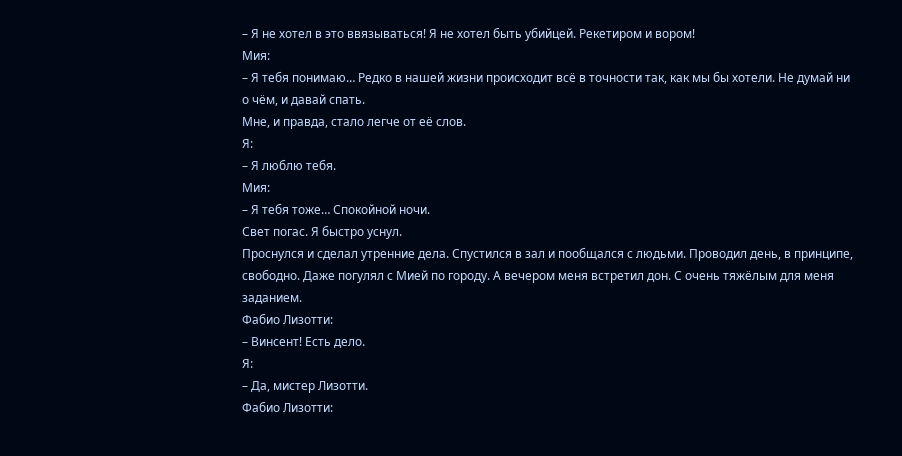– Я не хотел в это ввязываться! Я не хотел быть убийцей. Рекетиром и вором!
Мия:
– Я тебя понимаю… Редко в нашей жизни происходит всё в точности так, как мы бы хотели. Не думай ни о чём, и давай спать.
Мне, и правда, стало легче от её слов.
Я:
– Я люблю тебя.
Мия:
– Я тебя тоже… Спокойной ночи.
Свет погас. Я быстро уснул.
Проснулся и сделал утренние дела. Спустился в зал и пообщался с людьми. Проводил день, в принципе, свободно. Даже погулял с Мией по городу. А вечером меня встретил дон. С очень тяжёлым для меня заданием.
Фабио Лизотти:
– Винсент! Есть дело.
Я:
– Да, мистер Лизотти.
Фабио Лизотти: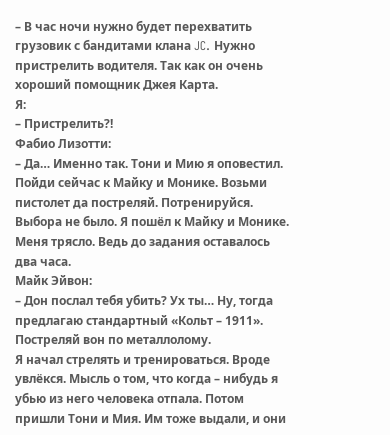– В час ночи нужно будет перехватить грузовик с бандитами клана JC. Нужно пристрелить водителя. Так как он очень хороший помощник Джея Карта.
Я:
– Пристрелить?!
Фабио Лизотти:
– Да… Именно так. Тони и Мию я оповестил. Пойди сейчас к Майку и Монике. Возьми пистолет да постреляй. Потренируйся.
Выбора не было. Я пошёл к Майку и Монике. Меня трясло. Ведь до задания оставалось два часа.
Майк Эйвон:
– Дон послал тебя убить? Ух ты… Ну, тогда предлагаю стандартный «Кольт – 1911». Постреляй вон по металлолому.
Я начал стрелять и тренироваться. Вроде увлёкся. Мысль о том, что когда – нибудь я убью из него человека отпала. Потом пришли Тони и Мия. Им тоже выдали, и они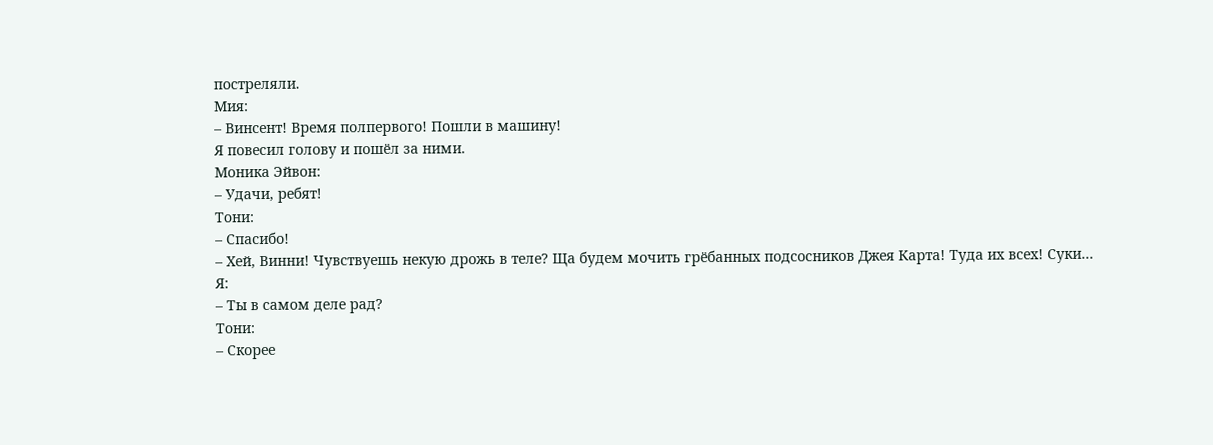постреляли.
Мия:
– Винсент! Время полпервого! Пошли в машину!
Я повесил голову и пошёл за ними.
Моника Эйвон:
– Удачи, ребят!
Тони:
– Спасибо!
– Хей, Винни! Чувствуешь некую дрожь в теле? Ща будем мочить грёбанных подсосников Джея Карта! Туда их всех! Суки…
Я:
– Ты в самом деле рад?
Тони:
– Скорее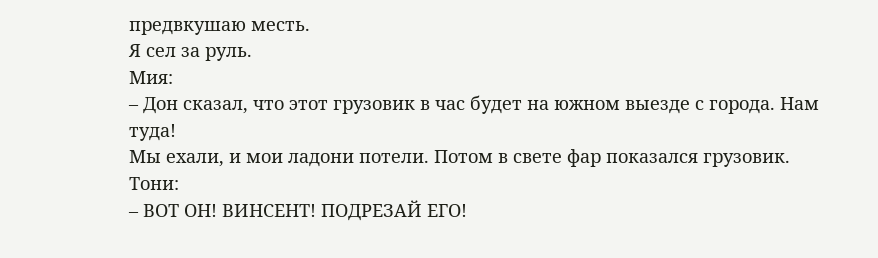предвкушаю месть.
Я сел за руль.
Мия:
– Дон сказал, что этот грузовик в час будет на южном выезде с города. Нам туда!
Мы ехали, и мои ладони потели. Потом в свете фар показался грузовик.
Тони:
– ВОТ ОН! ВИНСЕНТ! ПОДРЕЗАЙ ЕГО!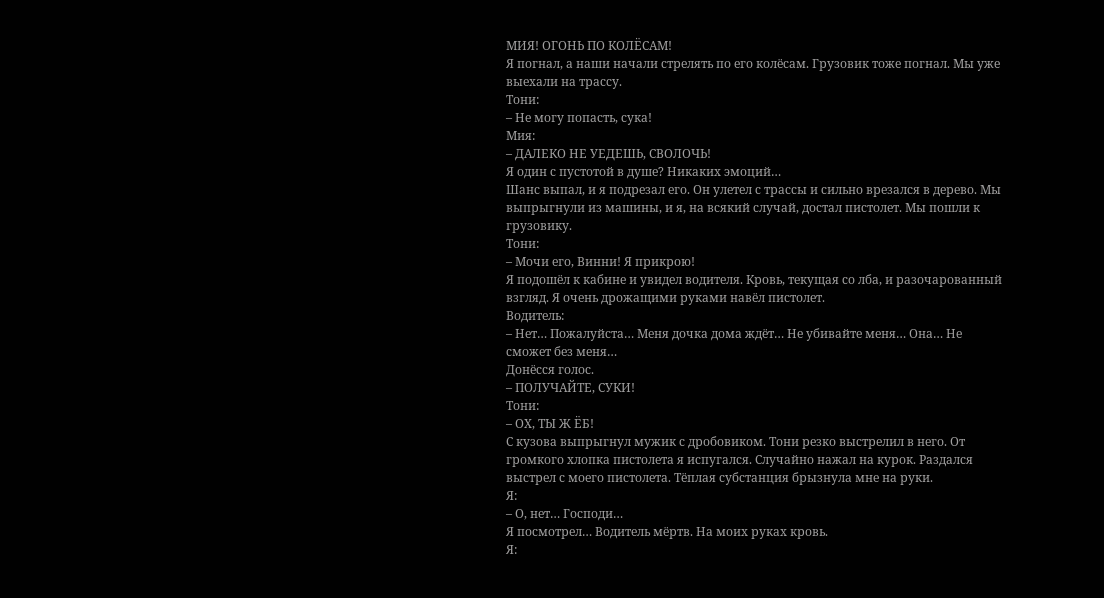МИЯ! ОГОНЬ ПО КОЛЁСАМ!
Я погнал, а наши начали стрелять по его колёсам. Грузовик тоже погнал. Мы уже выехали на трассу.
Тони:
– Не могу попасть, сука!
Мия:
– ДАЛЕКО НЕ УЕДЕШЬ, СВОЛОЧЬ!
Я один с пустотой в душе? Никаких эмоций…
Шанс выпал, и я подрезал его. Он улетел с трассы и сильно врезался в дерево. Мы выпрыгнули из машины, и я, на всякий случай, достал пистолет. Мы пошли к грузовику.
Тони:
– Мочи его, Винни! Я прикрою!
Я подошёл к кабине и увидел водителя. Кровь, текущая со лба, и разочарованный взгляд. Я очень дрожащими руками навёл пистолет.
Водитель:
– Нет… Пожалуйста… Меня дочка дома ждёт… Не убивайте меня… Она… Не сможет без меня…
Донёсся голос.
– ПОЛУЧАЙТЕ, СУКИ!
Тони:
– ОХ, ТЫ Ж ЁБ!
С кузова выпрыгнул мужик с дробовиком. Тони резко выстрелил в него. От громкого хлопка пистолета я испугался. Случайно нажал на курок. Раздался выстрел с моего пистолета. Тёплая субстанция брызнула мне на руки.
Я:
– О, нет… Господи…
Я посмотрел… Водитель мёртв. На моих руках кровь.
Я: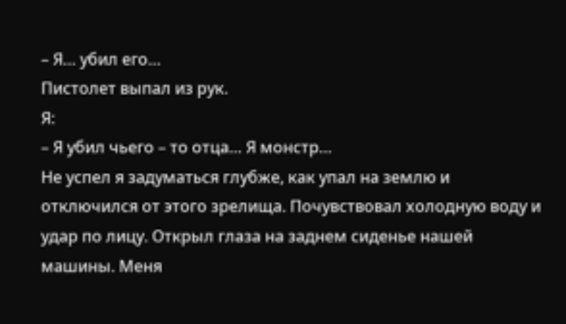– Я… убил его…
Пистолет выпал из рук.
Я:
– Я убил чьего – то отца… Я монстр…
Не успел я задуматься глубже, как упал на землю и отключился от этого зрелища. Почувствовал холодную воду и удар по лицу. Открыл глаза на заднем сиденье нашей машины. Меня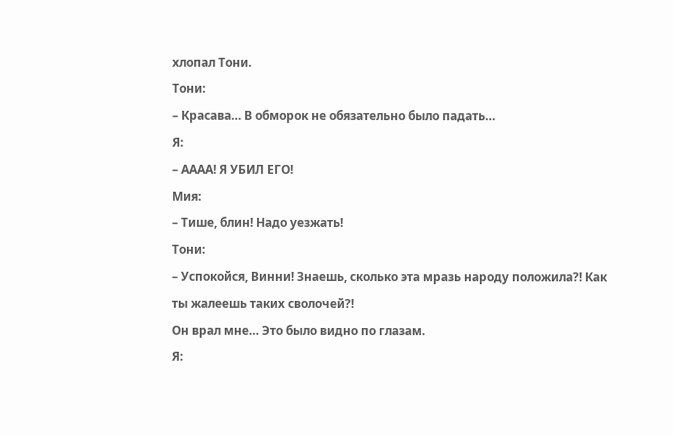хлопал Тони.
Тони:
– Красава… В обморок не обязательно было падать…
Я:
– АААА! Я УБИЛ ЕГО!
Мия:
– Тише, блин! Надо уезжать!
Тони:
– Успокойся, Винни! Знаешь, сколько эта мразь народу положила?! Как ты жалеешь таких сволочей?!
Он врал мне… Это было видно по глазам.
Я: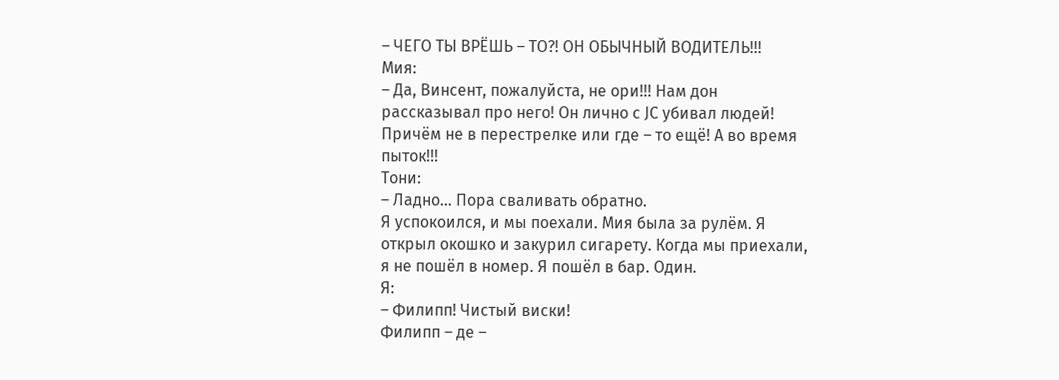– ЧЕГО ТЫ ВРЁШЬ – ТО?! ОН ОБЫЧНЫЙ ВОДИТЕЛЬ!!!
Мия:
– Да, Винсент, пожалуйста, не ори!!! Нам дон рассказывал про него! Он лично с JC убивал людей! Причём не в перестрелке или где – то ещё! А во время пыток!!!
Тони:
– Ладно… Пора сваливать обратно.
Я успокоился, и мы поехали. Мия была за рулём. Я открыл окошко и закурил сигарету. Когда мы приехали, я не пошёл в номер. Я пошёл в бар. Один.
Я:
– Филипп! Чистый виски!
Филипп – де –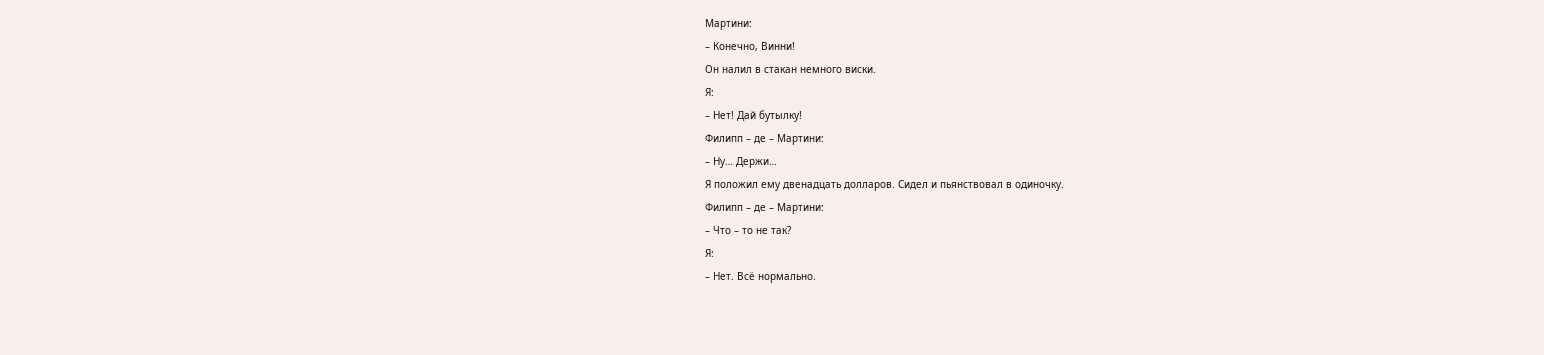Мартини:
– Конечно, Винни!
Он налил в стакан немного виски.
Я:
– Нет! Дай бутылку!
Филипп – де – Мартини:
– Ну… Держи…
Я положил ему двенадцать долларов. Сидел и пьянствовал в одиночку.
Филипп – де – Мартини:
– Что – то не так?
Я:
– Нет. Всё нормально.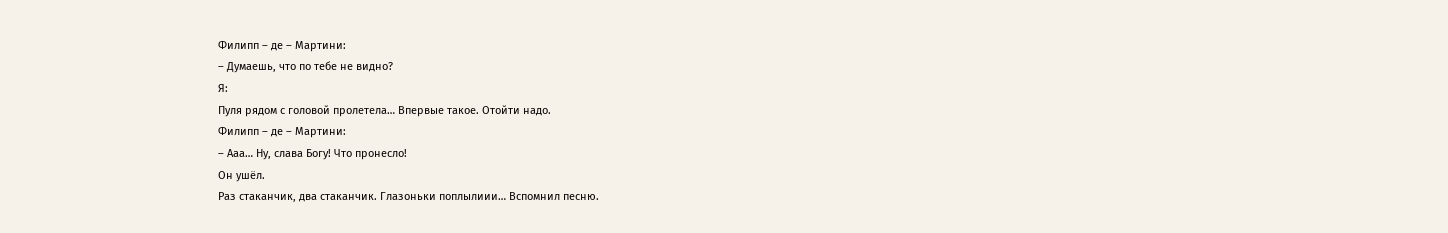Филипп – де – Мартини:
– Думаешь, что по тебе не видно?
Я:
Пуля рядом с головой пролетела… Впервые такое. Отойти надо.
Филипп – де – Мартини:
– Ааа… Ну, слава Богу! Что пронесло!
Он ушёл.
Раз стаканчик, два стаканчик. Глазоньки поплылиии… Вспомнил песню.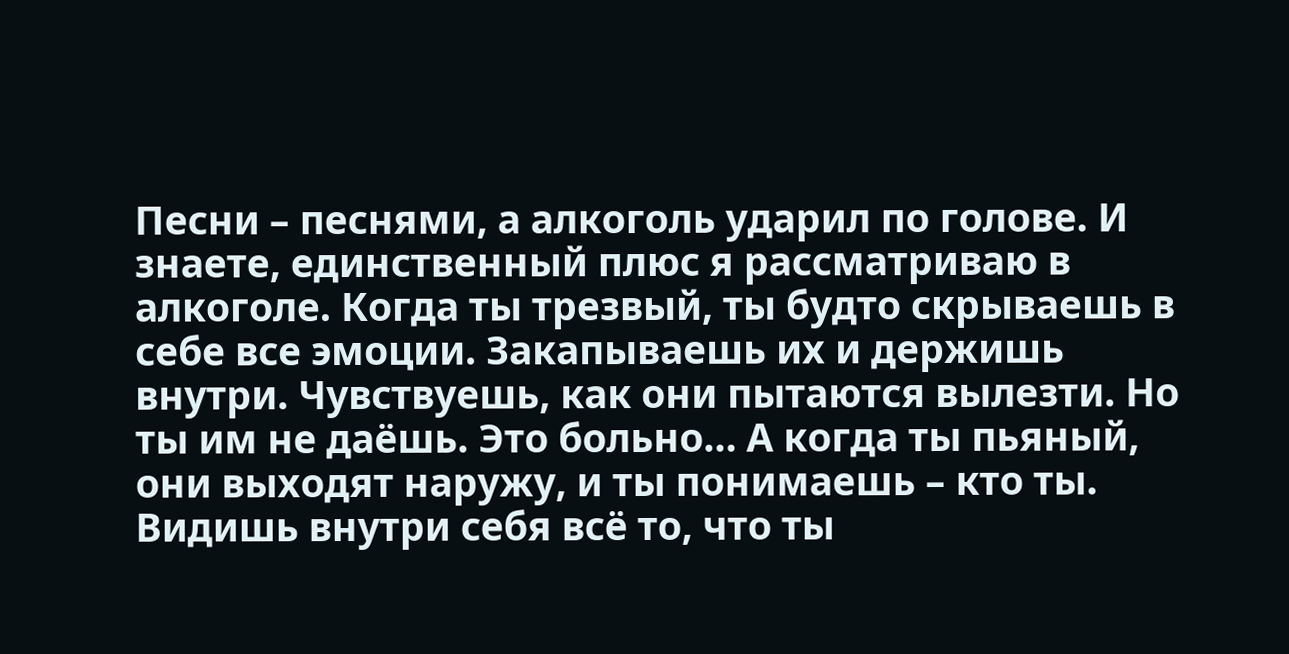Песни – песнями, а алкоголь ударил по голове. И знаете, единственный плюс я рассматриваю в алкоголе. Когда ты трезвый, ты будто скрываешь в себе все эмоции. Закапываешь их и держишь внутри. Чувствуешь, как они пытаются вылезти. Но ты им не даёшь. Это больно… А когда ты пьяный, они выходят наружу, и ты понимаешь – кто ты. Видишь внутри себя всё то, что ты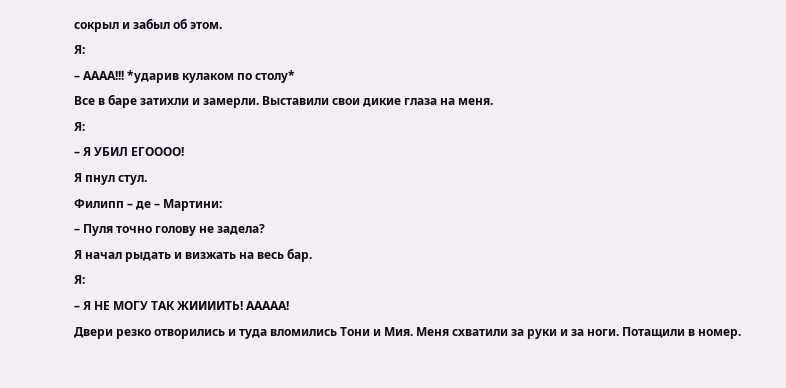сокрыл и забыл об этом.
Я:
– АААА!!! *ударив кулаком по столу*
Все в баре затихли и замерли. Выставили свои дикие глаза на меня.
Я:
– Я УБИЛ ЕГОООО!
Я пнул стул.
Филипп – де – Мартини:
– Пуля точно голову не задела?
Я начал рыдать и визжать на весь бар.
Я:
– Я НЕ МОГУ ТАК ЖИИИИТЬ! ААААА!
Двери резко отворились и туда вломились Тони и Мия. Меня схватили за руки и за ноги. Потащили в номер.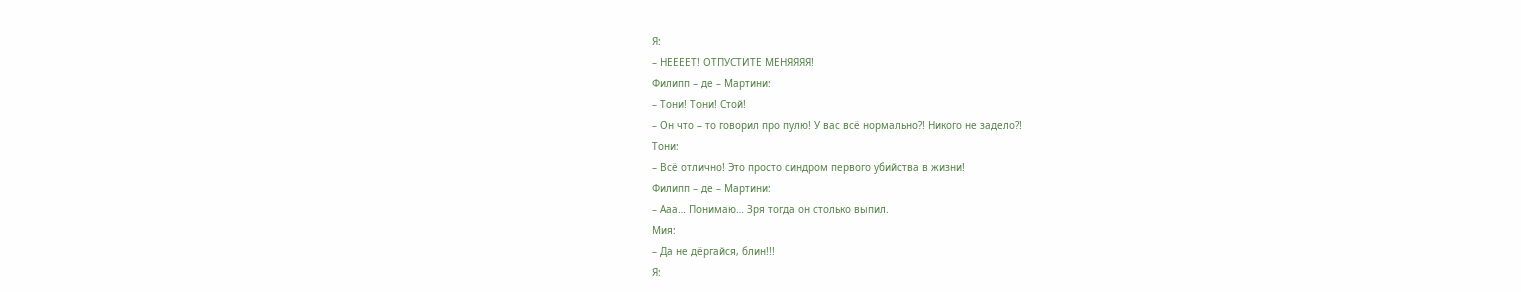Я:
– НЕЕЕЕТ! ОТПУСТИТЕ МЕНЯЯЯЯ!
Филипп – де – Мартини:
– Тони! Тони! Стой!
– Он что – то говорил про пулю! У вас всё нормально?! Никого не задело?!
Тони:
– Всё отлично! Это просто синдром первого убийства в жизни!
Филипп – де – Мартини:
– Ааа… Понимаю… Зря тогда он столько выпил.
Мия:
– Да не дёргайся, блин!!!
Я: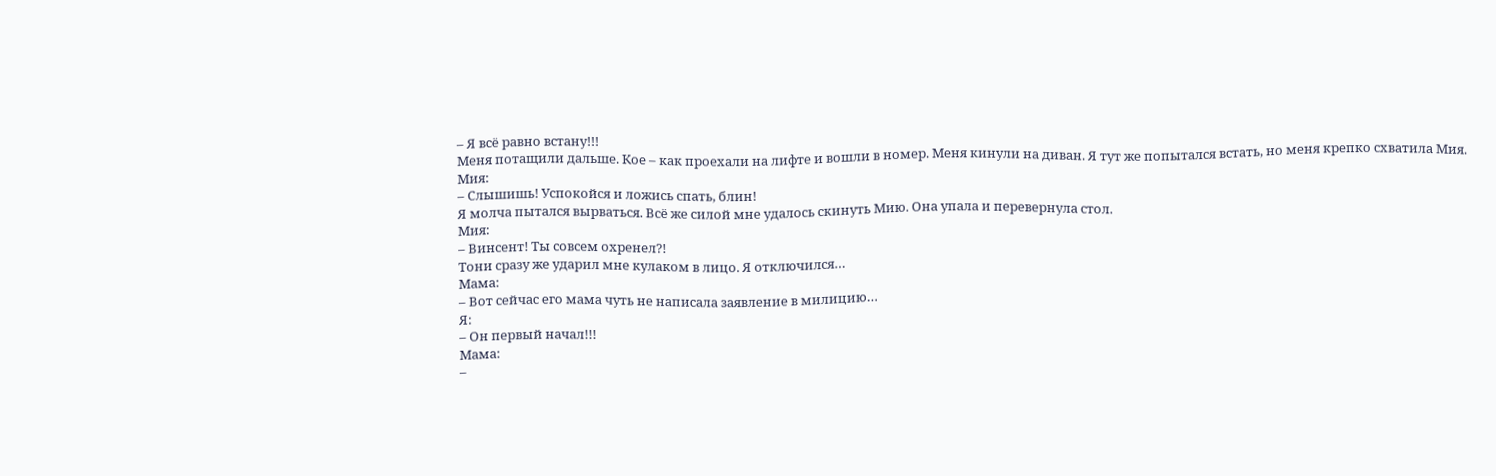– Я всё равно встану!!!
Меня потащили дальше. Кое – как проехали на лифте и вошли в номер. Меня кинули на диван. Я тут же попытался встать, но меня крепко схватила Мия.
Мия:
– Слышишь! Успокойся и ложись спать, блин!
Я молча пытался вырваться. Всё же силой мне удалось скинуть Мию. Она упала и перевернула стол.
Мия:
– Винсент! Ты совсем охренел?!
Тони сразу же ударил мне кулаком в лицо. Я отключился…
Мама:
– Вот сейчас его мама чуть не написала заявление в милицию…
Я:
– Он первый начал!!!
Мама:
–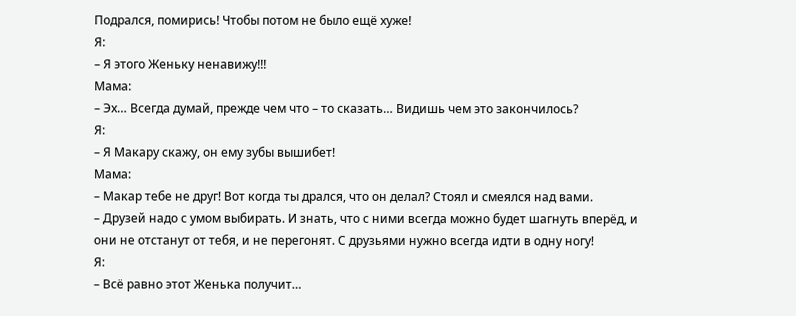Подрался, помирись! Чтобы потом не было ещё хуже!
Я:
– Я этого Женьку ненавижу!!!
Мама:
– Эх… Всегда думай, прежде чем что – то сказать… Видишь чем это закончилось?
Я:
– Я Макару скажу, он ему зубы вышибет!
Мама:
– Макар тебе не друг! Вот когда ты дрался, что он делал? Стоял и смеялся над вами.
– Друзей надо с умом выбирать. И знать, что с ними всегда можно будет шагнуть вперёд, и они не отстанут от тебя, и не перегонят. С друзьями нужно всегда идти в одну ногу!
Я:
– Всё равно этот Женька получит…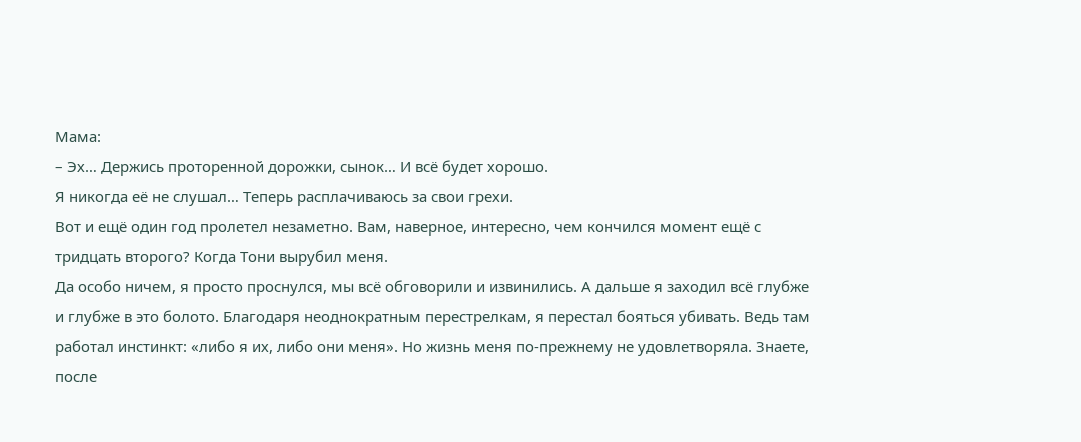Мама:
– Эх… Держись проторенной дорожки, сынок… И всё будет хорошо.
Я никогда её не слушал… Теперь расплачиваюсь за свои грехи.
Вот и ещё один год пролетел незаметно. Вам, наверное, интересно, чем кончился момент ещё с тридцать второго? Когда Тони вырубил меня.
Да особо ничем, я просто проснулся, мы всё обговорили и извинились. А дальше я заходил всё глубже и глубже в это болото. Благодаря неоднократным перестрелкам, я перестал бояться убивать. Ведь там работал инстинкт: «либо я их, либо они меня». Но жизнь меня по-прежнему не удовлетворяла. Знаете, после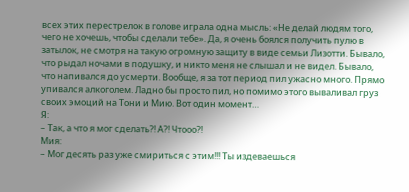всех этих перестрелок в голове играла одна мысль: «Не делай людям того, чего не хочешь, чтобы сделали тебе». Да, я очень боялся получить пулю в затылок, не смотря на такую огромную защиту в виде семьи Лизотти. Бывало, что рыдал ночами в подушку, и никто меня не слышал и не видел. Бывало, что напивался до усмерти. Вообще, я за тот период пил ужасно много. Прямо упивался алкоголем. Ладно бы просто пил, но помимо этого вываливал груз своих эмоций на Тони и Мию. Вот один момент…
Я:
– Так, а что я мог сделать?! А?! Чтооо?!
Мия:
– Мог десять раз уже смириться с этим!!! Ты издеваешься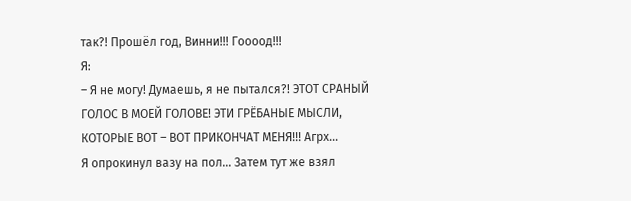так?! Прошёл год, Винни!!! Гоооод!!!
Я:
– Я не могу! Думаешь, я не пытался?! ЭТОТ СРАНЫЙ ГОЛОС В МОЕЙ ГОЛОВЕ! ЭТИ ГРЁБАНЫЕ МЫСЛИ, КОТОРЫЕ ВОТ – ВОТ ПРИКОНЧАТ МЕНЯ!!! Агрх…
Я опрокинул вазу на пол… Затем тут же взял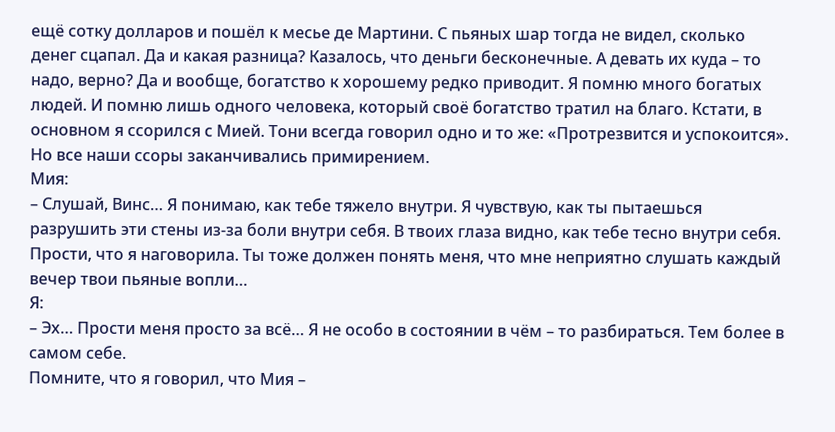ещё сотку долларов и пошёл к месье де Мартини. С пьяных шар тогда не видел, сколько денег сцапал. Да и какая разница? Казалось, что деньги бесконечные. А девать их куда – то надо, верно? Да и вообще, богатство к хорошему редко приводит. Я помню много богатых людей. И помню лишь одного человека, который своё богатство тратил на благо. Кстати, в основном я ссорился с Мией. Тони всегда говорил одно и то же: «Протрезвится и успокоится». Но все наши ссоры заканчивались примирением.
Мия:
– Слушай, Винс… Я понимаю, как тебе тяжело внутри. Я чувствую, как ты пытаешься разрушить эти стены из-за боли внутри себя. В твоих глаза видно, как тебе тесно внутри себя. Прости, что я наговорила. Ты тоже должен понять меня, что мне неприятно слушать каждый вечер твои пьяные вопли…
Я:
– Эх… Прости меня просто за всё… Я не особо в состоянии в чём – то разбираться. Тем более в самом себе.
Помните, что я говорил, что Мия –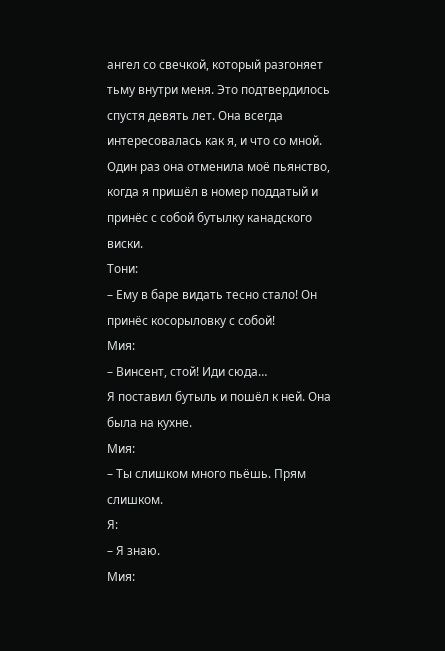ангел со свечкой, который разгоняет тьму внутри меня. Это подтвердилось спустя девять лет. Она всегда интересовалась как я, и что со мной. Один раз она отменила моё пьянство, когда я пришёл в номер поддатый и принёс с собой бутылку канадского виски.
Тони:
– Ему в баре видать тесно стало! Он принёс косорыловку с собой!
Мия:
– Винсент, стой! Иди сюда…
Я поставил бутыль и пошёл к ней. Она была на кухне.
Мия:
– Ты слишком много пьёшь. Прям слишком.
Я:
– Я знаю.
Мия: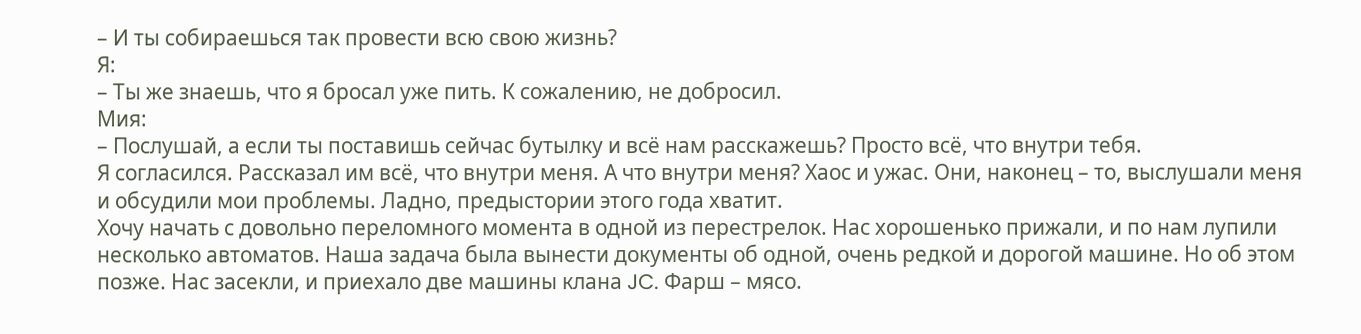– И ты собираешься так провести всю свою жизнь?
Я:
– Ты же знаешь, что я бросал уже пить. К сожалению, не добросил.
Мия:
– Послушай, а если ты поставишь сейчас бутылку и всё нам расскажешь? Просто всё, что внутри тебя.
Я согласился. Рассказал им всё, что внутри меня. А что внутри меня? Хаос и ужас. Они, наконец – то, выслушали меня и обсудили мои проблемы. Ладно, предыстории этого года хватит.
Хочу начать с довольно переломного момента в одной из перестрелок. Нас хорошенько прижали, и по нам лупили несколько автоматов. Наша задача была вынести документы об одной, очень редкой и дорогой машине. Но об этом позже. Нас засекли, и приехало две машины клана JC. Фарш – мясо.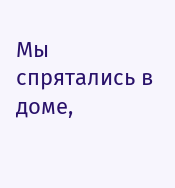Мы спрятались в доме,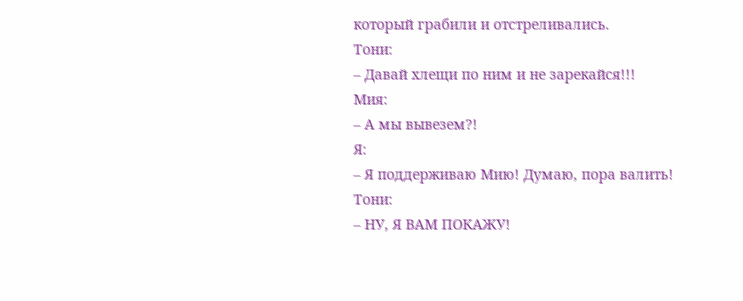который грабили и отстреливались.
Тони:
– Давай хлещи по ним и не зарекайся!!!
Мия:
– А мы вывезем?!
Я:
– Я поддерживаю Мию! Думаю, пора валить!
Тони:
– НУ, Я ВАМ ПОКАЖУ!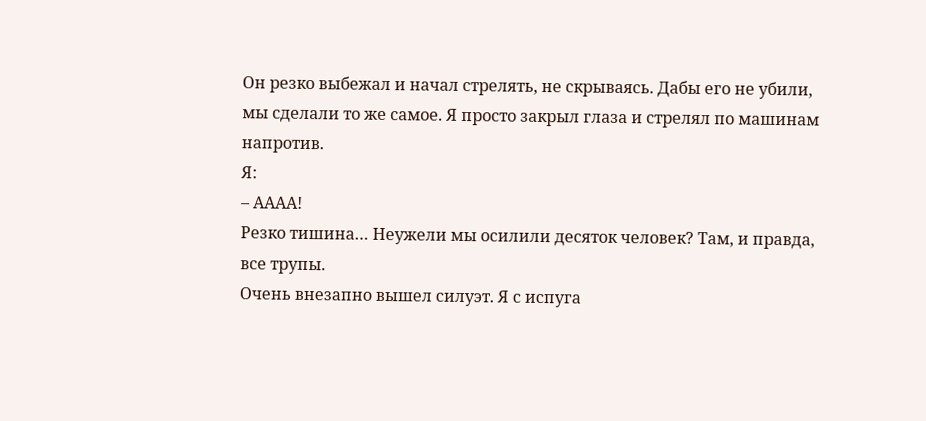Он резко выбежал и начал стрелять, не скрываясь. Дабы его не убили, мы сделали то же самое. Я просто закрыл глаза и стрелял по машинам напротив.
Я:
– АААА!
Резко тишина… Неужели мы осилили десяток человек? Там, и правда, все трупы.
Очень внезапно вышел силуэт. Я с испуга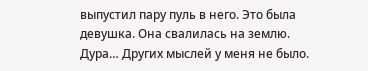выпустил пару пуль в него. Это была девушка. Она свалилась на землю.
Дура… Других мыслей у меня не было.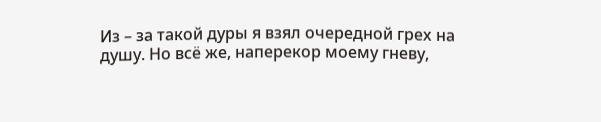Из – за такой дуры я взял очередной грех на душу. Но всё же, наперекор моему гневу,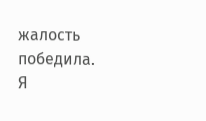жалость победила. Я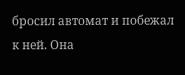бросил автомат и побежал к ней. Она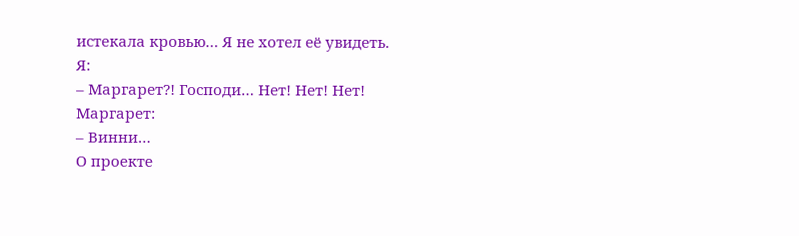истекала кровью… Я не хотел её увидеть.
Я:
– Маргарет?! Господи… Нет! Нет! Нет!
Маргарет:
– Винни…
О проекте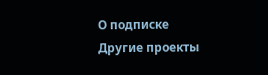О подписке
Другие проекты